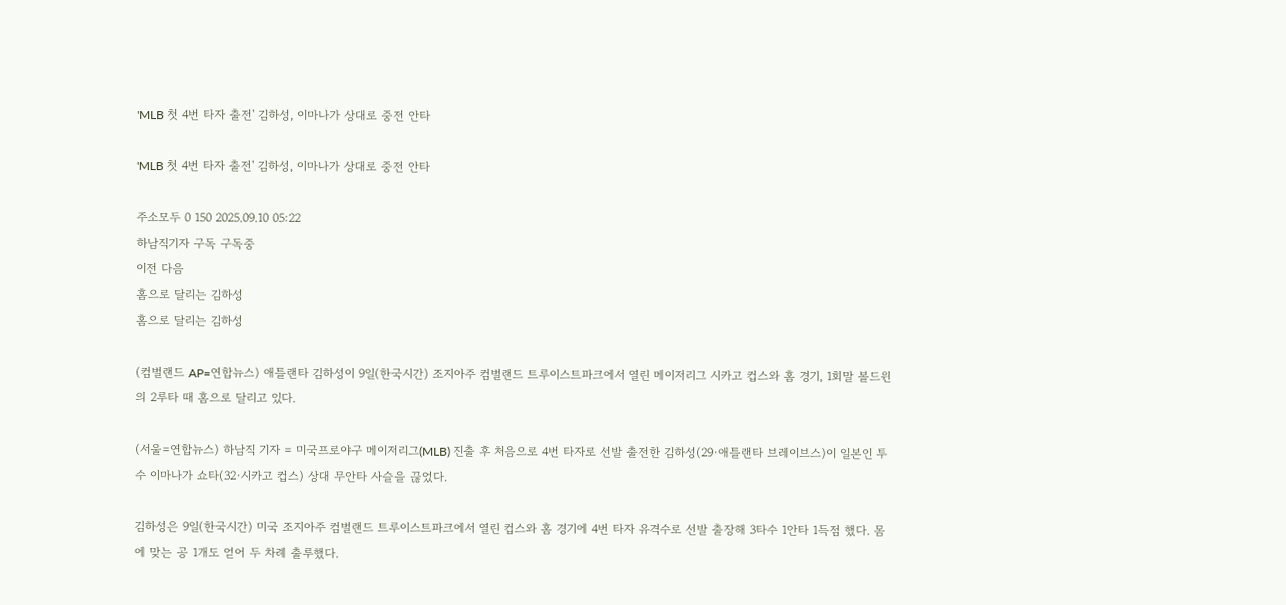'MLB 첫 4번 타자 출전' 김하성, 이마나가 상대로 중전 안타

'MLB 첫 4번 타자 출전' 김하성, 이마나가 상대로 중전 안타

주소모두 0 150 2025.09.10 05:22
하남직기자 구독 구독중
이전 다음
홈으로 달리는 김하성
홈으로 달리는 김하성

(컴벌랜드 AP=연합뉴스) 애틀랜타 김하성이 9일(한국시간) 조지아주 컴벌랜드 트루이스트파크에서 열린 메이저리그 시카고 컵스와 홈 경기, 1회말 볼드윈의 2루타 때 홈으로 달리고 있다.

(서울=연합뉴스) 하남직 기자 = 미국프로야구 메이저리그(MLB) 진출 후 처음으로 4번 타자로 선발 출전한 김하성(29·애틀랜타 브레이브스)이 일본인 투수 이마나가 쇼타(32·시카고 컵스) 상대 무안타 사슬을 끊었다.

김하성은 9일(한국시간) 미국 조지아주 컴벌랜드 트루이스트파크에서 열린 컵스와 홈 경기에 4번 타자 유격수로 선발 출장해 3타수 1안타 1득점 했다. 몸에 맞는 공 1개도 얻어 두 차례 출루했다.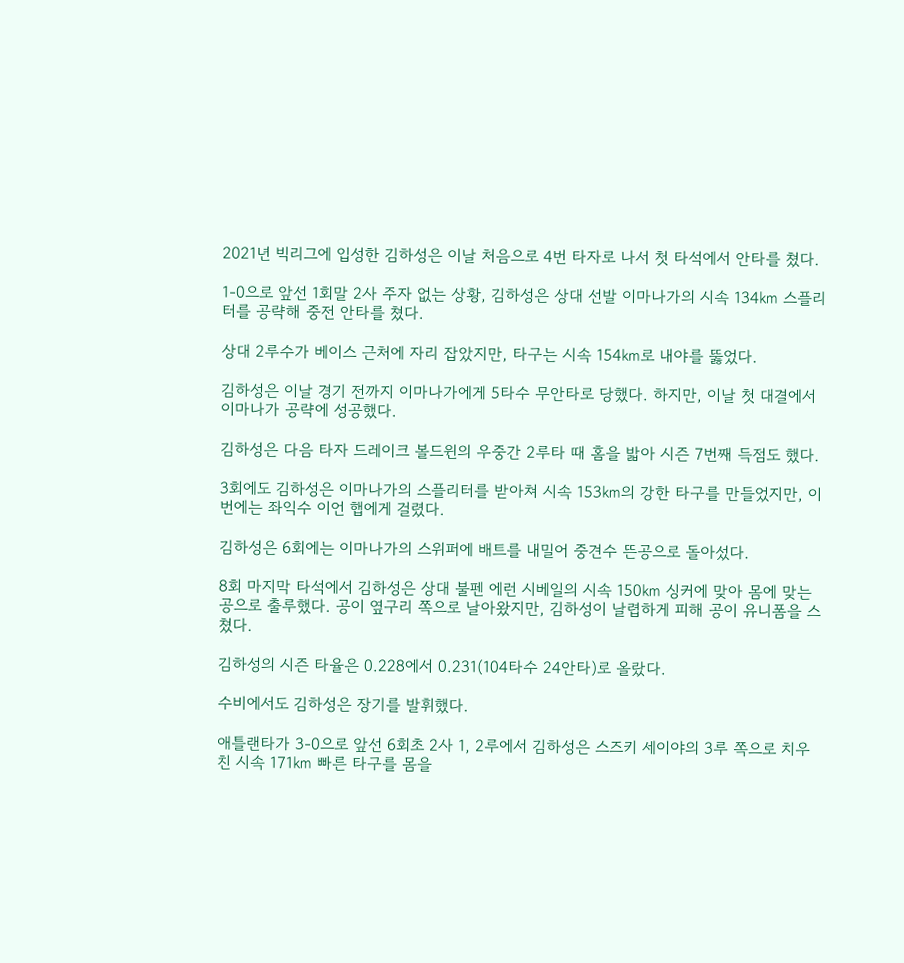2021년 빅리그에 입성한 김하성은 이날 처음으로 4번 타자로 나서 첫 타석에서 안타를 쳤다.

1-0으로 앞선 1회말 2사 주자 없는 상황, 김하성은 상대 선발 이마나가의 시속 134㎞ 스플리터를 공략해 중전 안타를 쳤다.

상대 2루수가 베이스 근처에 자리 잡았지만, 타구는 시속 154㎞로 내야를 뚫었다.

김하성은 이날 경기 전까지 이마나가에게 5타수 무안타로 당했다. 하지만, 이날 첫 대결에서 이마나가 공략에 성공했다.

김하성은 다음 타자 드레이크 볼드윈의 우중간 2루타 때 홈을 밟아 시즌 7번째 득점도 했다.

3회에도 김하성은 이마나가의 스플리터를 받아쳐 시속 153㎞의 강한 타구를 만들었지만, 이번에는 좌익수 이언 햅에게 걸렸다.

김하성은 6회에는 이마나가의 스위퍼에 배트를 내밀어 중견수 뜬공으로 돌아섰다.

8회 마지막 타석에서 김하성은 상대 불펜 에런 시베일의 시속 150㎞ 싱커에 맞아 몸에 맞는 공으로 출루했다. 공이 옆구리 쪽으로 날아왔지만, 김하성이 날렵하게 피해 공이 유니폼을 스쳤다.

김하성의 시즌 타율은 0.228에서 0.231(104타수 24안타)로 올랐다.

수비에서도 김하성은 장기를 발휘했다.

애틀랜타가 3-0으로 앞선 6회초 2사 1, 2루에서 김하성은 스즈키 세이야의 3루 쪽으로 치우친 시속 171㎞ 빠른 타구를 몸을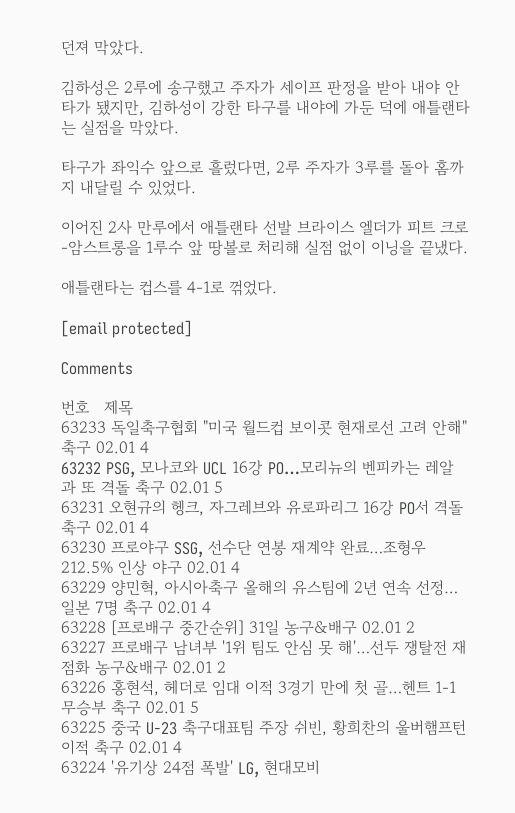던져 막았다.

김하성은 2루에 송구했고 주자가 세이프 판정을 받아 내야 안타가 됐지만, 김하성이 강한 타구를 내야에 가둔 덕에 애틀랜타는 실점을 막았다.

타구가 좌익수 앞으로 흘렀다면, 2루 주자가 3루를 돌아 홈까지 내달릴 수 있었다.

이어진 2사 만루에서 애틀랜타 선발 브라이스 엘더가 피트 크로-암스트롱을 1루수 앞 땅볼로 처리해 실점 없이 이닝을 끝냈다.

애틀랜타는 컵스를 4-1로 꺾었다.

[email protected]

Comments

번호   제목
63233 독일축구협회 "미국 월드컵 보이콧 현재로선 고려 안해" 축구 02.01 4
63232 PSG, 모나코와 UCL 16강 PO…모리뉴의 벤피카는 레알과 또 격돌 축구 02.01 5
63231 오현규의 헹크, 자그레브와 유로파리그 16강 PO서 격돌 축구 02.01 4
63230 프로야구 SSG, 선수단 연봉 재계약 완료…조형우 212.5% 인상 야구 02.01 4
63229 양민혁, 아시아축구 올해의 유스팀에 2년 연속 선정…일본 7명 축구 02.01 4
63228 [프로배구 중간순위] 31일 농구&배구 02.01 2
63227 프로배구 남녀부 '1위 팀도 안심 못 해'…선두 쟁탈전 재점화 농구&배구 02.01 2
63226 홍현석, 헤더로 임대 이적 3경기 만에 첫 골…헨트 1-1 무승부 축구 02.01 5
63225 중국 U-23 축구대표팀 주장 쉬빈, 황희찬의 울버햄프턴 이적 축구 02.01 4
63224 '유기상 24점 폭발' LG, 현대모비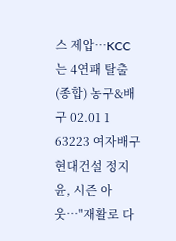스 제압…KCC는 4연패 탈출(종합) 농구&배구 02.01 1
63223 여자배구 현대건설 정지윤, 시즌 아웃…"재활로 다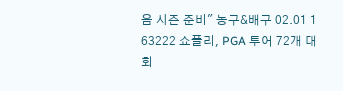음 시즌 준비" 농구&배구 02.01 1
63222 쇼플리, PGA 투어 72개 대회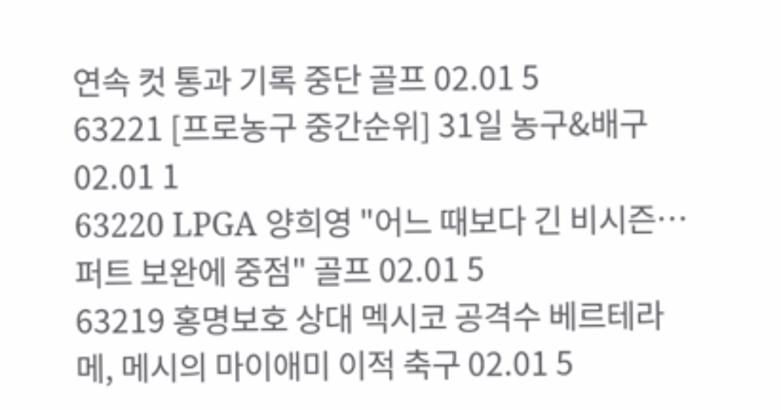연속 컷 통과 기록 중단 골프 02.01 5
63221 [프로농구 중간순위] 31일 농구&배구 02.01 1
63220 LPGA 양희영 "어느 때보다 긴 비시즌…퍼트 보완에 중점" 골프 02.01 5
63219 홍명보호 상대 멕시코 공격수 베르테라메, 메시의 마이애미 이적 축구 02.01 5